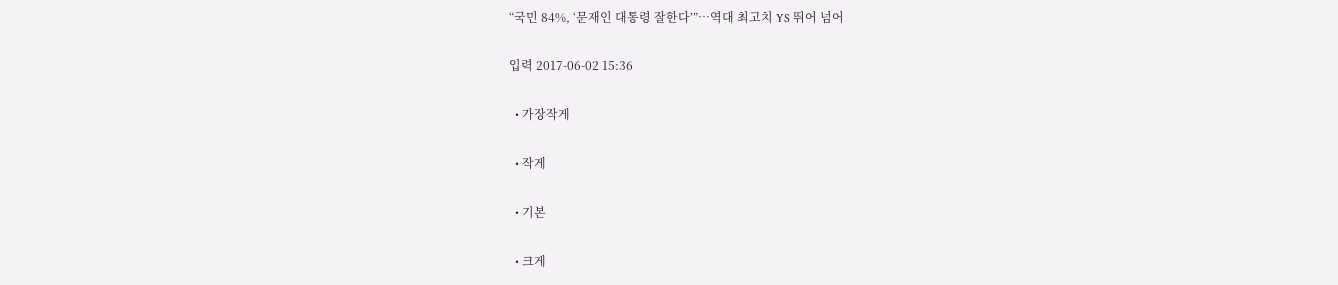“국민 84%, ‘문재인 대통령 잘한다’”…역대 최고치 YS 뛰어 넘어

입력 2017-06-02 15:36

  • 가장작게

  • 작게

  • 기본

  • 크게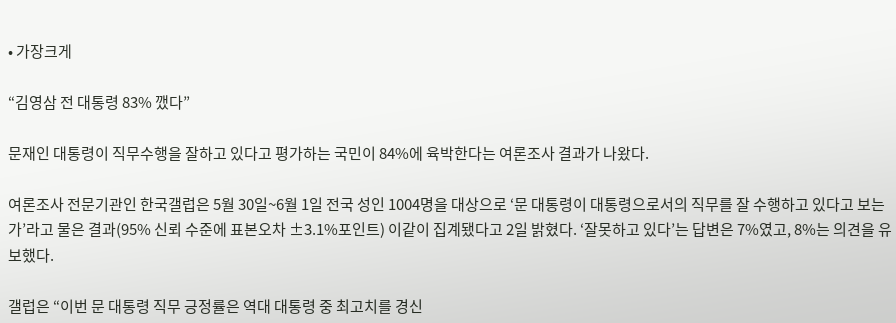• 가장크게

“김영삼 전 대통령 83% 깼다”

문재인 대통령이 직무수행을 잘하고 있다고 평가하는 국민이 84%에 육박한다는 여론조사 결과가 나왔다.

여론조사 전문기관인 한국갤럽은 5월 30일~6월 1일 전국 성인 1004명을 대상으로 ‘문 대통령이 대통령으로서의 직무를 잘 수행하고 있다고 보는가’라고 물은 결과(95% 신뢰 수준에 표본오차 ±3.1%포인트) 이같이 집계됐다고 2일 밝혔다. ‘잘못하고 있다’는 답변은 7%였고, 8%는 의견을 유보했다.

갤럽은 “이번 문 대통령 직무 긍정률은 역대 대통령 중 최고치를 경신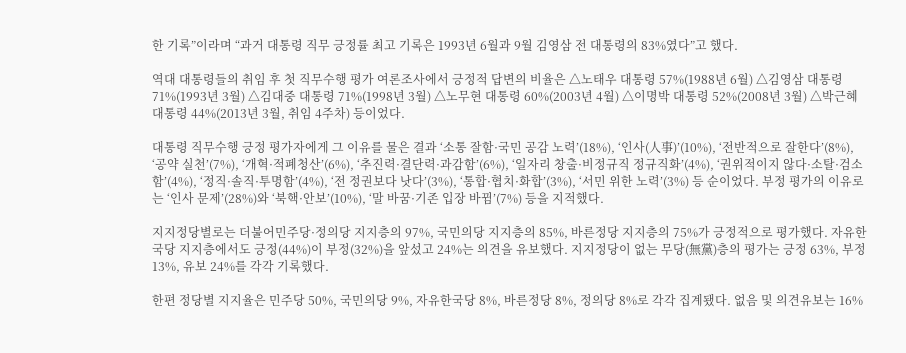한 기록”이라며 “과거 대통령 직무 긍정률 최고 기록은 1993년 6월과 9월 김영삼 전 대통령의 83%였다”고 했다.

역대 대통령들의 취임 후 첫 직무수행 평가 여론조사에서 긍정적 답변의 비율은 △노태우 대통령 57%(1988년 6월) △김영삼 대통령 71%(1993년 3월) △김대중 대통령 71%(1998년 3월) △노무현 대통령 60%(2003년 4월) △이명박 대통령 52%(2008년 3월) △박근혜 대통령 44%(2013년 3월, 취임 4주차) 등이었다.

대통령 직무수행 긍정 평가자에게 그 이유를 물은 결과 ‘소통 잘함·국민 공감 노력’(18%), ‘인사(人事)’(10%), ‘전반적으로 잘한다’(8%), ‘공약 실천’(7%), ‘개혁·적폐청산’(6%), ‘추진력·결단력·과감함’(6%), ‘일자리 창출·비정규직 정규직화’(4%), ‘권위적이지 않다·소탈·검소함’(4%), ‘정직·솔직·투명함’(4%), ‘전 정권보다 낫다’(3%), ‘통합·협치·화합’(3%), ‘서민 위한 노력’(3%) 등 순이었다. 부정 평가의 이유로는 ‘인사 문제’(28%)와 ‘북핵·안보’(10%), ‘말 바꿈·기존 입장 바뀜’(7%) 등을 지적했다.

지지정당별로는 더불어민주당·정의당 지지층의 97%, 국민의당 지지층의 85%, 바른정당 지지층의 75%가 긍정적으로 평가했다. 자유한국당 지지층에서도 긍정(44%)이 부정(32%)을 앞섰고 24%는 의견을 유보했다. 지지정당이 없는 무당(無黨)층의 평가는 긍정 63%, 부정 13%, 유보 24%를 각각 기록했다.

한편 정당별 지지율은 민주당 50%, 국민의당 9%, 자유한국당 8%, 바른정당 8%, 정의당 8%로 각각 집계됐다. 없음 및 의견유보는 16%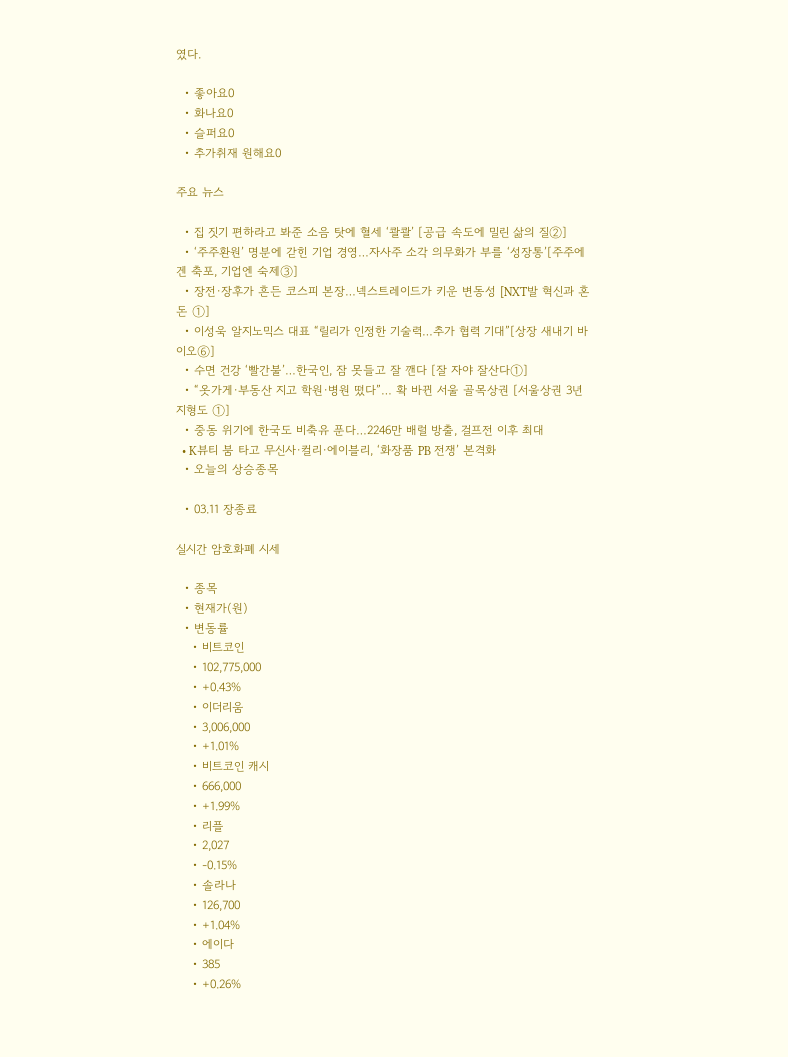였다.

  • 좋아요0
  • 화나요0
  • 슬퍼요0
  • 추가취재 원해요0

주요 뉴스

  • 집 짓기 편하라고 봐준 소음 탓에 혈세 ‘콸콸’ [공급 속도에 밀린 삶의 질②]
  • ‘주주환원’ 명분에 갇힌 기업 경영…자사주 소각 의무화가 부를 ‘성장통’[주주에겐 축포, 기업엔 숙제③]
  • 장전·장후가 흔든 코스피 본장…넥스트레이드가 키운 변동성 [NXT발 혁신과 혼돈 ①]
  • 이성욱 알지노믹스 대표 “릴리가 인정한 기술력…추가 협력 기대”[상장 새내기 바이오⑥]
  • 수면 건강 ‘빨간불’…한국인, 잠 못들고 잘 깬다 [잘 자야 잘산다①]
  • “옷가게·부동산 지고 학원·병원 떴다”… 확 바뀐 서울 골목상권 [서울상권 3년 지형도 ①]
  • 중동 위기에 한국도 비축유 푼다…2246만 배럴 방출, 걸프전 이후 최대
  • K뷰티 붐 타고 무신사·컬리·에이블리, ‘화장품 PB 전쟁’ 본격화
  • 오늘의 상승종목

  • 03.11 장종료

실시간 암호화폐 시세

  • 종목
  • 현재가(원)
  • 변동률
    • 비트코인
    • 102,775,000
    • +0.43%
    • 이더리움
    • 3,006,000
    • +1.01%
    • 비트코인 캐시
    • 666,000
    • +1.99%
    • 리플
    • 2,027
    • -0.15%
    • 솔라나
    • 126,700
    • +1.04%
    • 에이다
    • 385
    • +0.26%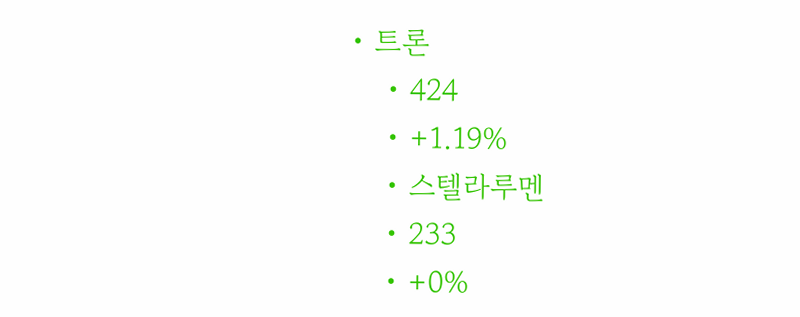• 트론
    • 424
    • +1.19%
    • 스텔라루멘
    • 233
    • +0%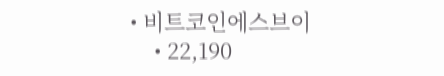• 비트코인에스브이
    • 22,190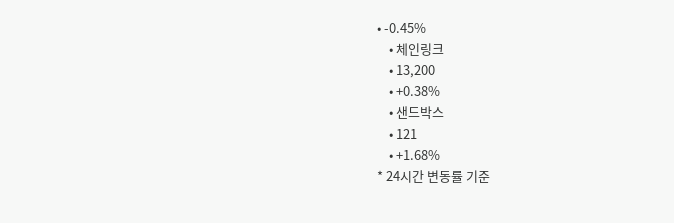• -0.45%
    • 체인링크
    • 13,200
    • +0.38%
    • 샌드박스
    • 121
    • +1.68%
* 24시간 변동률 기준